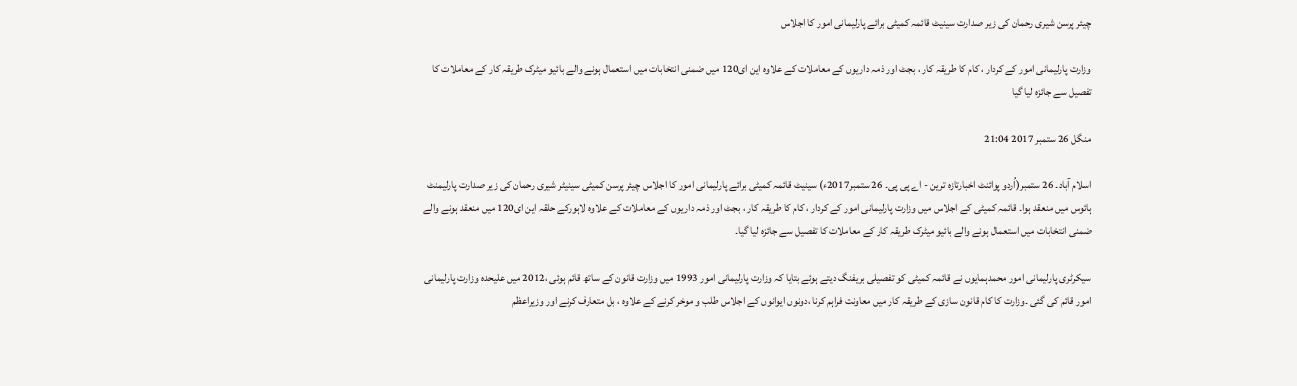چیئر پرسن شیری رحمان کی زیر صدارت سینیٹ قائمہ کمیٹی برائے پارلیمانی امور کا اجلاس

وزارت پارلیمانی امور کے کردار ، کام کا طریقہ کار ، بجٹ اور ذمہ داریوں کے معاملات کے علاوہ این ای120 میں ضمنی انتخابات میں استعمال ہونے والے بائیو میٹرک طریقہ کار کے معاملات کا تفصیل سے جائزہ لیا گیا

منگل 26 ستمبر 2017 21:04

اسلام آباد۔ 26 ستمبر(اُردو پوائنٹ اخبارتازہ ترین - اے پی پی۔ 26 ستمبر2017ء) سینیٹ قائمہ کمیٹی برائے پارلیمانی امور کا اجلاس چیئر پرسن کمیٹی سینیٹر شیری رحمان کی زیر صدارت پارلیمنٹ ہائوس میں منعقد ہوا۔ قائمہ کمیٹی کے اجلاس میں وزارت پارلیمانی امور کے کردار ، کام کا طریقہ کار ، بجٹ اور ذمہ داریوں کے معاملات کے علاوہ لاہورکے حلقہ این ای120 میں منعقد ہونے والے ضمنی انتخابات میں استعمال ہونے والے بائیو میٹرک طریقہ کار کے معاملات کا تفصیل سے جائزہ لیا گیا۔

سیکرٹری پارلیمانی امور محمدہمایوں نے قائمہ کمیٹی کو تفصیلی بریفنگ دیتے ہوئے بتایا کہ وزارت پارلیمانی امور 1993 میں وزارت قانون کے ساتھ قائم ہوئی ،2012 میں علیحدہ وزارت پارلیمانی امور قائم کی گئی ۔وزارت کا کام قانون سازی کے طریقہ کار میں معاونت فراہم کرنا ،دونوں ایوانوں کے اجلاس طلب و موخر کرنے کے علاوہ ، بل متعارف کرنے اور وزیراعظم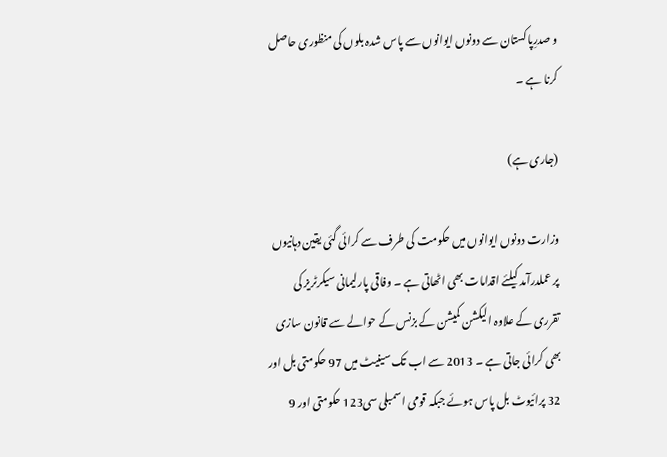و صدرِپاکستان سے دونوں ایوانوں سے پاس شدہ بلوں کی منظوری حاصل کرنا ہے ۔

(جاری ہے)

وزارت دونوں ایوانوں میں حکومت کی طرف سے کرائی گئی یقین دہانیوں پر عملدرآمد کیلئے اقدامات بھی اٹھاتی ہے ۔ وفاقی پارلیمانی سیکرٹریز کی تقرری کے علاوہ الیکشن کمیشن کے بزنس کے حوالے سے قانون سازی بھی کرائی جاتی ہے ۔ 2013 سے اب تک سینیٹ میں 97 حکومتی بل اور 32 پرائیوٹ بل پاس ہوئے جبکہ قومی اسمبلی سی123 حکومتی اور 9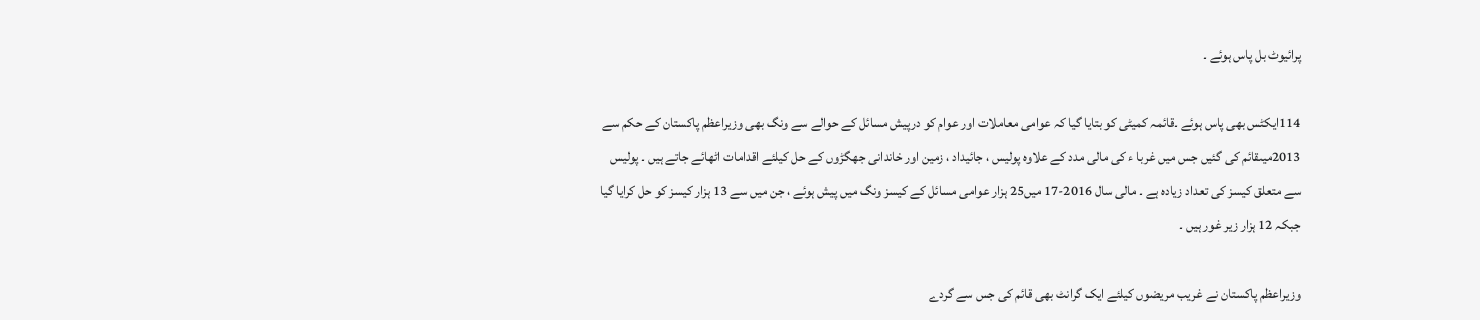پرائیوٹ بل پاس ہوئے ۔

114ایکٹس بھی پاس ہوئے ۔قائمہ کمیٹی کو بتایا گیا کہ عوامی معاملات اور عوام کو درپیش مسائل کے حوالے سے ونگ بھی وزیراعظم پاکستان کے حکم سے 2013میںقائم کی گئیں جس میں غربا ء کی مالی مدد کے علاوہ پولیس ، جائیداد ، زمین اور خاندانی جھگڑوں کے حل کیلئے اقدامات اٹھائے جاتے ہیں ۔ پولیس سے متعلق کیسز کی تعداد زیادہ ہے ۔ مالی سال 2016-17 میں25 ہزار عوامی مسائل کے کیسز ونگ میں پیش ہوئے ، جن میں سے 13 ہزار کیسز کو حل کرایا گیا جبکہ 12 ہزار زیر غور ہیں ۔

وزیراعظم پاکستان نے غریب مریضوں کیلئے ایک گرانٹ بھی قائم کی جس سے گردے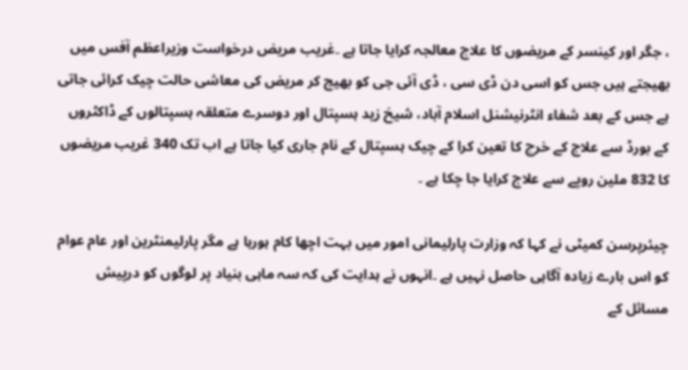، جگر اور کینسر کے مریضوں کا علاج معالجہ کرایا جاتا ہے ۔غریب مریض درخواست وزیراعظم آفس میں بھیجتے ہیں جس کو اسی دن ڈی سی ، ڈی آئی جی کو بھیج کر مریض کی معاشی حالت چیک کرائی جاتی ہے جس کے بعد شفاء انٹرنیشنل اسلام آباد، شیخ زید ہسپتال اور دوسرے متعلقہ ہسپتالوں کے ڈاکٹروں کے بورڈ سے علاج کے خرچ کا تعین کرا کے چیک ہسپتال کے نام جاری کیا جاتا ہے اب تک 340 غریب مریضوں کا 832 ملین روپے سے علاج کرایا جا چکا ہے ۔

چیئرپرسن کمیٹی نے کہا کہ وزارت پارلیمانی امور میں بہت اچھا کام ہورہا ہے مگر پارلیمنٹرین اور عام عوام کو اس بارے زیادہ آگاہی حاصل نہیں ہے ۔انہوں نے ہدایت کی کہ سہ ماہی بنیاد پر لوگوں کو درپیش مسائل کے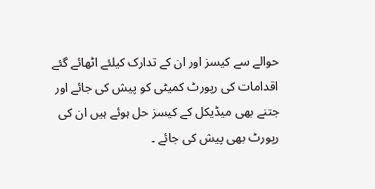حوالے سے کیسز اور ان کے تدارک کیلئے اٹھائے گئے اقدامات کی رپورٹ کمیٹی کو پیش کی جائے اور جتنے بھی میڈیکل کے کیسز حل ہوئے ہیں ان کی رپورٹ بھی پیش کی جائے ۔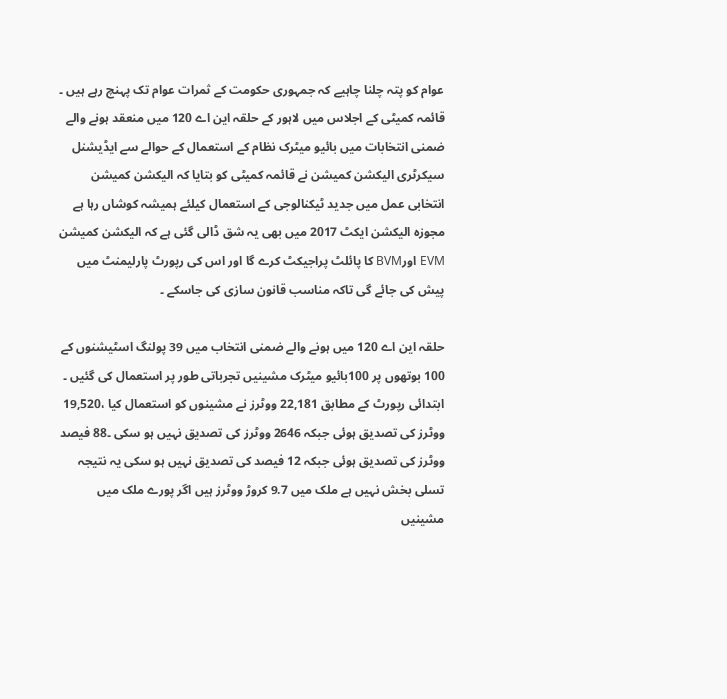عوام کو پتہ چلنا چاہیے کہ جمہوری حکومت کے ثمرات عوام تک پہنچ رہے ہیں ۔ قائمہ کمیٹی کے اجلاس میں لاہور کے حلقہ این اے 120 میں منعقد ہونے والے ضمنی انتخابات میں بائیو میٹرک نظام کے استعمال کے حوالے سے ایڈیشنل سیکرٹری الیکشن کمیشن نے قائمہ کمیٹی کو بتایا کہ الیکشن کمیشن انتخابی عمل میں جدید ٹیکنالوجی کے استعمال کیلئے ہمیشہ کوشاں رہا ہے مجوزہ الیکشن ایکٹ 2017 میں بھی یہ شق ڈالی گئی ہے کہ الیکشن کمیشن EVM اورBVM کا پائلٹ پراجیکٹ کرے گا اور اس کی رپورٹ پارلیمنٹ میں پیش کی جائے گی تاکہ مناسب قانون سازی کی جاسکے ۔

حلقہ این اے 120 میں ہونے والے ضمنی انتخاب میں 39 پولنگ اسٹیشنوں کے 100 بوتھوں پر 100بائیو میٹرک مشینیں تجرباتی طور پر استعمال کی گئیں ۔ ابتدائی رپورٹ کے مطابق 22,181 ووٹرز نے مشینوں کو استعمال کیا ،19,520 ووٹرز کی تصدیق ہوئی جبکہ 2646 ووٹرز کی تصدیق نہیں ہو سکی ۔88 فیصد ووٹرز کی تصدیق ہوئی جبکہ 12 فیصد کی تصدیق نہیں ہو سکی یہ نتیجہ تسلی بخش نہیں ہے ملک میں 9.7 کروڑ ووٹرز ہیں اگر پورے ملک میں مشینیں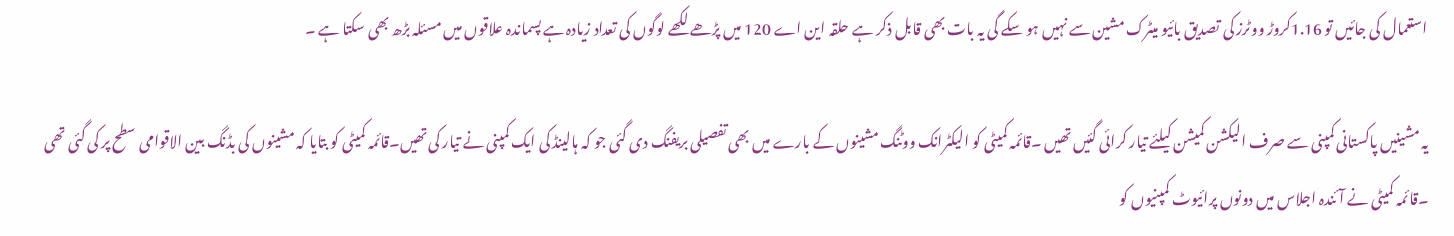استعمال کی جائیں تو 1.16کروڑ ووٹرز کی تصدیق بائیو میٹرک مشین سے نہیں ہو سکے گی یہ بات بھی قابل ذکر ہے حلقہ این اے 120 میں پڑھے لکھے لوگوں کی تعداد زیادہ ہے پسماندہ علاقوں میں مسئلہ بڑھ بھی سکتا ہے ۔

یہ مشینیں پاکستانی کمپنی سے صرف الیکشن کمیشن کیلئے تیار کرائی گئیں تھیں ۔قائمہ کمیٹی کو الیکٹرانک ووٹنگ مشینوں کے بارے میں بھی تفصیلی بریفنگ دی گئی جو کہ ہالینڈ کی ایک کمپنی نے تیار کی تھیں۔قائمہ کمیٹی کو بتایا کہ مشینوں کی بڈنگ بین الاقوامی سطح پر کی گئی تھی ۔قائمہ کمیٹی نے آئندہ اجلاس میں دونوں پرائیوٹ کمپنیوں کو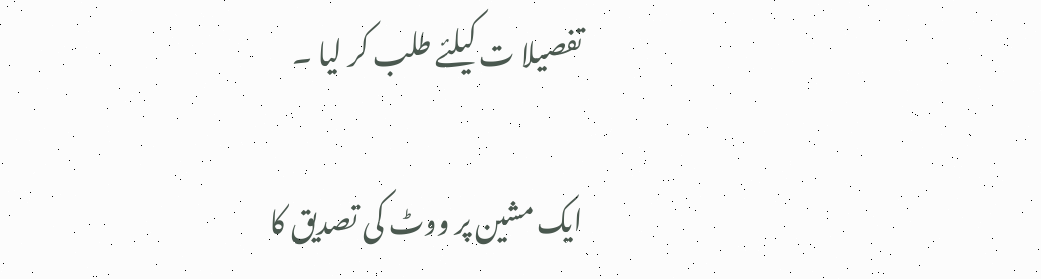تفصیلا ت کیلئے طلب کر لیا ۔

ایک مشین پر ووٹ کی تصدیق کا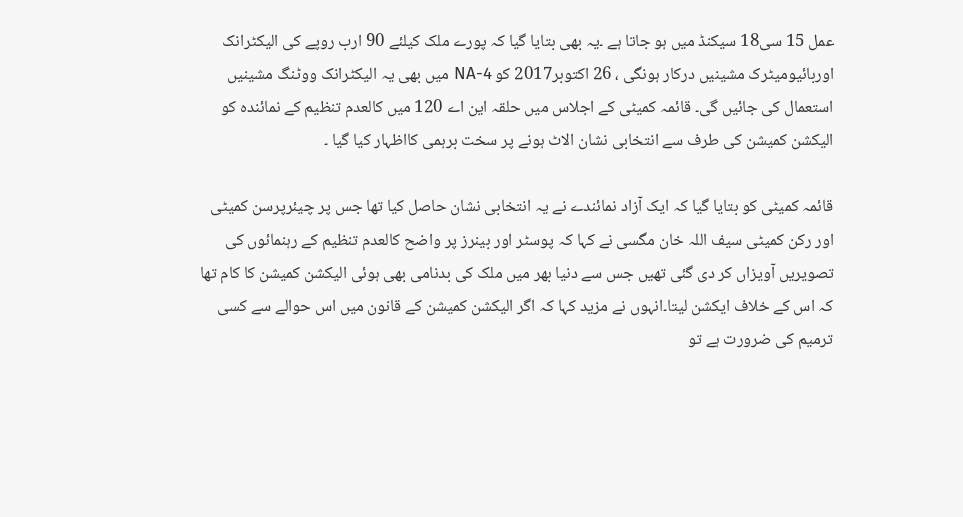عمل 15 سی18 سیکنڈ میں ہو جاتا ہے ۔یہ بھی بتایا گیا کہ پورے ملک کیلئے 90 ارب روپے کی الیکٹرانک اوربائیومیٹرک مشینیں درکار ہونگی ، 26 اکتوبر2017 کو NA-4 میں بھی یہ الیکٹرانک ووٹنگ مشینیں استعمال کی جائیں گی۔ قائمہ کمیٹی کے اجلاس میں حلقہ این اے 120 میں کالعدم تنظیم کے نمائندہ کو الیکشن کمیشن کی طرف سے انتخابی نشان الاٹ ہونے پر سخت برہمی کااظہار کیا گیا ۔

قائمہ کمیٹی کو بتایا گیا کہ ایک آزاد نمائندے نے یہ انتخابی نشان حاصل کیا تھا جس پر چیئرپرسن کمیٹی اور رکن کمیٹی سیف اللہ خان مگسی نے کہا کہ پوسٹر اور بینرز پر واضح کالعدم تنظیم کے رہنمائوں کی تصویریں آویزاں کر دی گئی تھیں جس سے دنیا بھر میں ملک کی بدنامی بھی ہوئی الیکشن کمیشن کا کام تھا کہ اس کے خلاف ایکشن لیتا۔انہوں نے مزید کہا کہ اگر الیکشن کمیشن کے قانون میں اس حوالے سے کسی ترمیم کی ضرورت ہے تو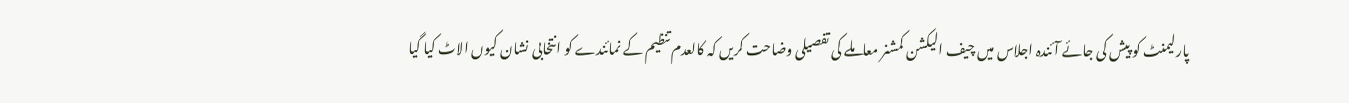پارلیمنٹ کو پیش کی جائے آئندہ اجلاس میں چیف الیکشن کمشنر معاملے کی تفصیلی وضاحت کریں کہ کالعدم تنظیم کے نمائندے کو انتخابی نشان کیوں الاٹ کیا گیا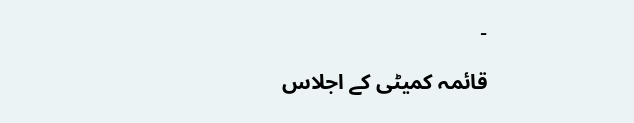۔

قائمہ کمیٹی کے اجلاس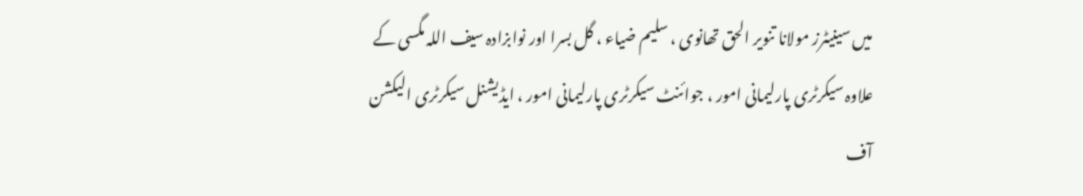میں سینیٹرز مولانا تنویر الحق تھانوی ، سلیم ضیاء ، گل بسرا اور نوابزادہ سیف اللہ مگسی کے علاوہ سیکرٹری پارلیمانی امور ، جوائنٹ سیکرٹری پارلیمانی امور ، ایڈیشنل سیکرٹری الیکشن آف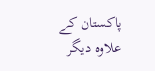پاکستان کے علاوہ دیگر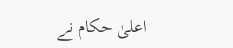اعلیٰ حکام نے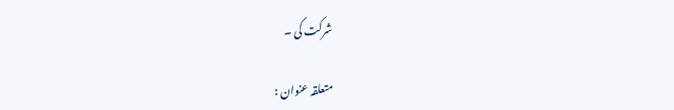شرکت کی ۔

متعلقہ عنوان :